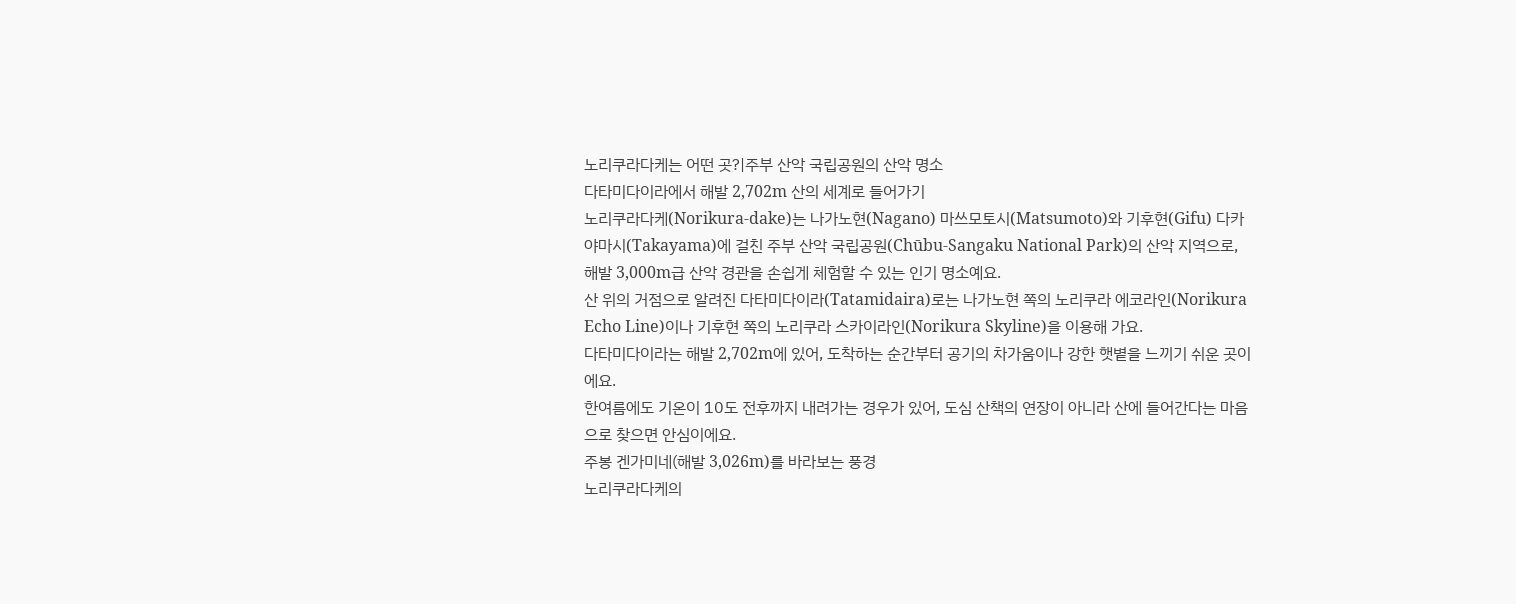노리쿠라다케는 어떤 곳?|주부 산악 국립공원의 산악 명소
다타미다이라에서 해발 2,702m 산의 세계로 들어가기
노리쿠라다케(Norikura-dake)는 나가노현(Nagano) 마쓰모토시(Matsumoto)와 기후현(Gifu) 다카야마시(Takayama)에 걸친 주부 산악 국립공원(Chūbu-Sangaku National Park)의 산악 지역으로, 해발 3,000m급 산악 경관을 손쉽게 체험할 수 있는 인기 명소예요.
산 위의 거점으로 알려진 다타미다이라(Tatamidaira)로는 나가노현 쪽의 노리쿠라 에코라인(Norikura Echo Line)이나 기후현 쪽의 노리쿠라 스카이라인(Norikura Skyline)을 이용해 가요.
다타미다이라는 해발 2,702m에 있어, 도착하는 순간부터 공기의 차가움이나 강한 햇볕을 느끼기 쉬운 곳이에요.
한여름에도 기온이 10도 전후까지 내려가는 경우가 있어, 도심 산책의 연장이 아니라 산에 들어간다는 마음으로 찾으면 안심이에요.
주봉 겐가미네(해발 3,026m)를 바라보는 풍경
노리쿠라다케의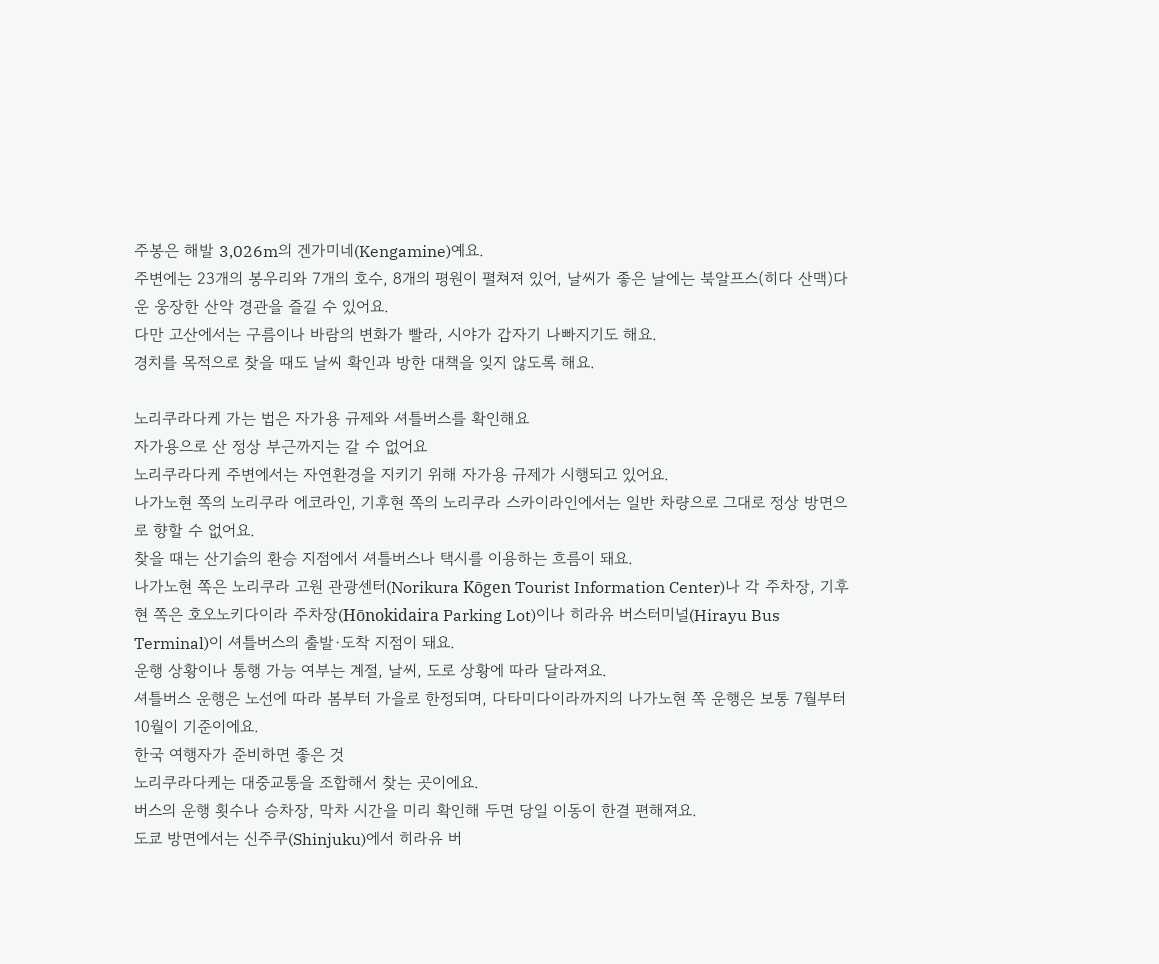주봉은 해발 3,026m의 겐가미네(Kengamine)예요.
주변에는 23개의 봉우리와 7개의 호수, 8개의 평원이 펼쳐져 있어, 날씨가 좋은 날에는 북알프스(히다 산맥)다운 웅장한 산악 경관을 즐길 수 있어요.
다만 고산에서는 구름이나 바람의 변화가 빨라, 시야가 갑자기 나빠지기도 해요.
경치를 목적으로 찾을 때도 날씨 확인과 방한 대책을 잊지 않도록 해요.

노리쿠라다케 가는 법은 자가용 규제와 셔틀버스를 확인해요
자가용으로 산 정상 부근까지는 갈 수 없어요
노리쿠라다케 주변에서는 자연환경을 지키기 위해 자가용 규제가 시행되고 있어요.
나가노현 쪽의 노리쿠라 에코라인, 기후현 쪽의 노리쿠라 스카이라인에서는 일반 차량으로 그대로 정상 방면으로 향할 수 없어요.
찾을 때는 산기슭의 환승 지점에서 셔틀버스나 택시를 이용하는 흐름이 돼요.
나가노현 쪽은 노리쿠라 고원 관광센터(Norikura Kōgen Tourist Information Center)나 각 주차장, 기후현 쪽은 호오노키다이라 주차장(Hōnokidaira Parking Lot)이나 히라유 버스터미널(Hirayu Bus Terminal)이 셔틀버스의 출발·도착 지점이 돼요.
운행 상황이나 통행 가능 여부는 계절, 날씨, 도로 상황에 따라 달라져요.
셔틀버스 운행은 노선에 따라 봄부터 가을로 한정되며, 다타미다이라까지의 나가노현 쪽 운행은 보통 7월부터 10월이 기준이에요.
한국 여행자가 준비하면 좋은 것
노리쿠라다케는 대중교통을 조합해서 찾는 곳이에요.
버스의 운행 횟수나 승차장, 막차 시간을 미리 확인해 두면 당일 이동이 한결 편해져요.
도쿄 방면에서는 신주쿠(Shinjuku)에서 히라유 버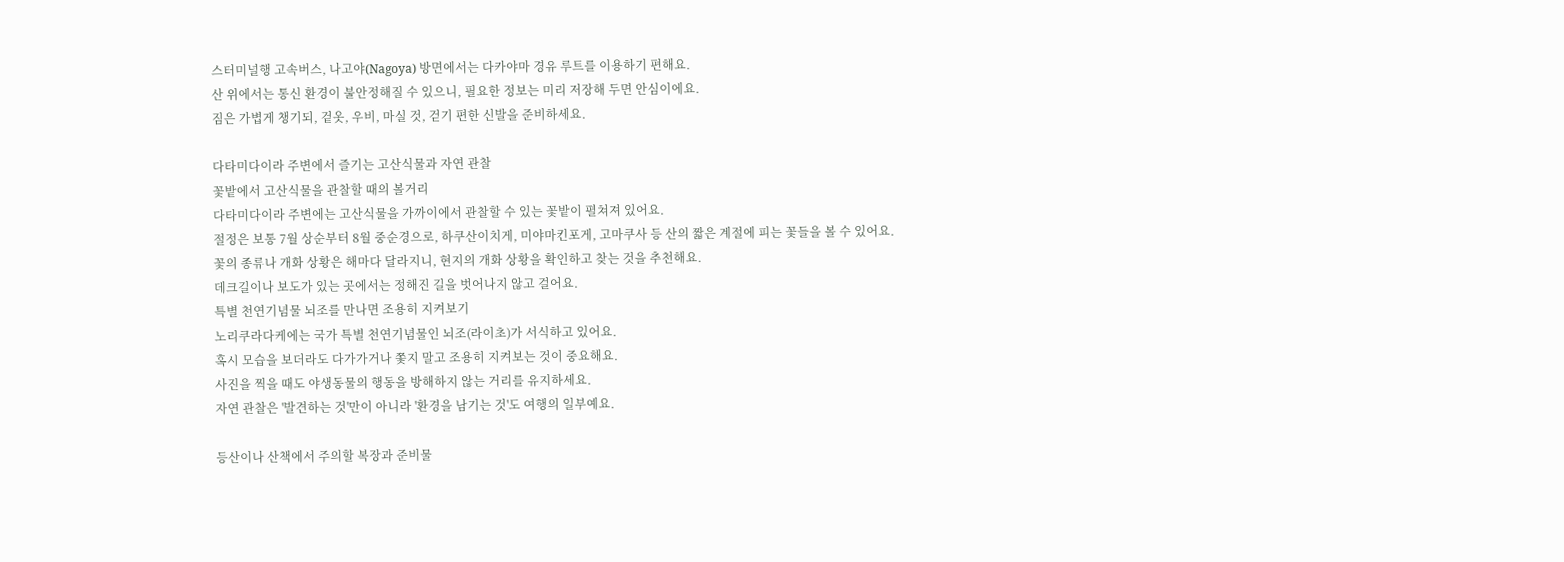스터미널행 고속버스, 나고야(Nagoya) 방면에서는 다카야마 경유 루트를 이용하기 편해요.
산 위에서는 통신 환경이 불안정해질 수 있으니, 필요한 정보는 미리 저장해 두면 안심이에요.
짐은 가볍게 챙기되, 겉옷, 우비, 마실 것, 걷기 편한 신발을 준비하세요.

다타미다이라 주변에서 즐기는 고산식물과 자연 관찰
꽃밭에서 고산식물을 관찰할 때의 볼거리
다타미다이라 주변에는 고산식물을 가까이에서 관찰할 수 있는 꽃밭이 펼쳐져 있어요.
절정은 보통 7월 상순부터 8월 중순경으로, 하쿠산이치게, 미야마킨포게, 고마쿠사 등 산의 짧은 계절에 피는 꽃들을 볼 수 있어요.
꽃의 종류나 개화 상황은 해마다 달라지니, 현지의 개화 상황을 확인하고 찾는 것을 추천해요.
데크길이나 보도가 있는 곳에서는 정해진 길을 벗어나지 않고 걸어요.
특별 천연기념물 뇌조를 만나면 조용히 지켜보기
노리쿠라다케에는 국가 특별 천연기념물인 뇌조(라이초)가 서식하고 있어요.
혹시 모습을 보더라도 다가가거나 쫓지 말고 조용히 지켜보는 것이 중요해요.
사진을 찍을 때도 야생동물의 행동을 방해하지 않는 거리를 유지하세요.
자연 관찰은 '발견하는 것'만이 아니라 '환경을 남기는 것'도 여행의 일부예요.

등산이나 산책에서 주의할 복장과 준비물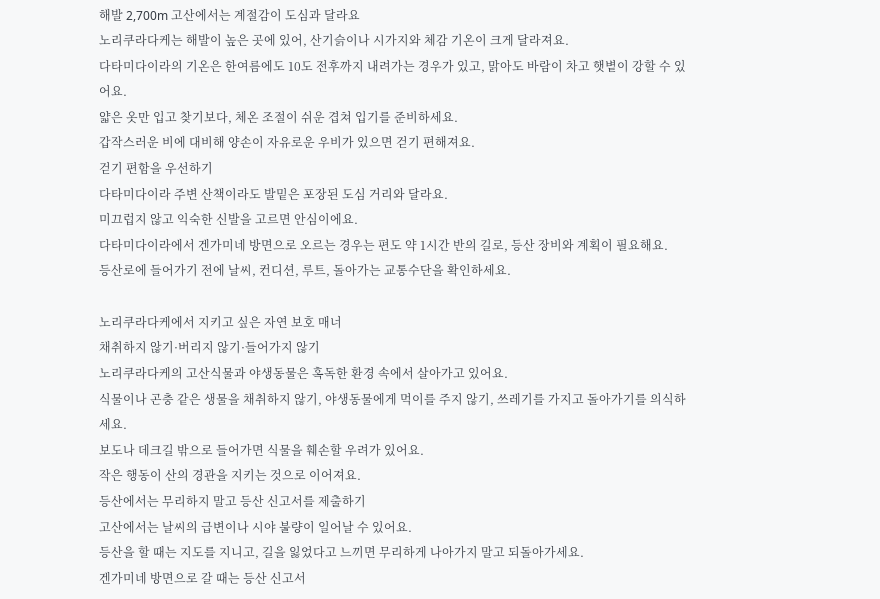해발 2,700m 고산에서는 계절감이 도심과 달라요
노리쿠라다케는 해발이 높은 곳에 있어, 산기슭이나 시가지와 체감 기온이 크게 달라져요.
다타미다이라의 기온은 한여름에도 10도 전후까지 내려가는 경우가 있고, 맑아도 바람이 차고 햇볕이 강할 수 있어요.
얇은 옷만 입고 찾기보다, 체온 조절이 쉬운 겹쳐 입기를 준비하세요.
갑작스러운 비에 대비해 양손이 자유로운 우비가 있으면 걷기 편해져요.
걷기 편함을 우선하기
다타미다이라 주변 산책이라도 발밑은 포장된 도심 거리와 달라요.
미끄럽지 않고 익숙한 신발을 고르면 안심이에요.
다타미다이라에서 겐가미네 방면으로 오르는 경우는 편도 약 1시간 반의 길로, 등산 장비와 계획이 필요해요.
등산로에 들어가기 전에 날씨, 컨디션, 루트, 돌아가는 교통수단을 확인하세요.

노리쿠라다케에서 지키고 싶은 자연 보호 매너
채취하지 않기·버리지 않기·들어가지 않기
노리쿠라다케의 고산식물과 야생동물은 혹독한 환경 속에서 살아가고 있어요.
식물이나 곤충 같은 생물을 채취하지 않기, 야생동물에게 먹이를 주지 않기, 쓰레기를 가지고 돌아가기를 의식하세요.
보도나 데크길 밖으로 들어가면 식물을 훼손할 우려가 있어요.
작은 행동이 산의 경관을 지키는 것으로 이어져요.
등산에서는 무리하지 말고 등산 신고서를 제출하기
고산에서는 날씨의 급변이나 시야 불량이 일어날 수 있어요.
등산을 할 때는 지도를 지니고, 길을 잃었다고 느끼면 무리하게 나아가지 말고 되돌아가세요.
겐가미네 방면으로 갈 때는 등산 신고서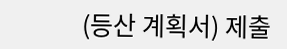(등산 계획서) 제출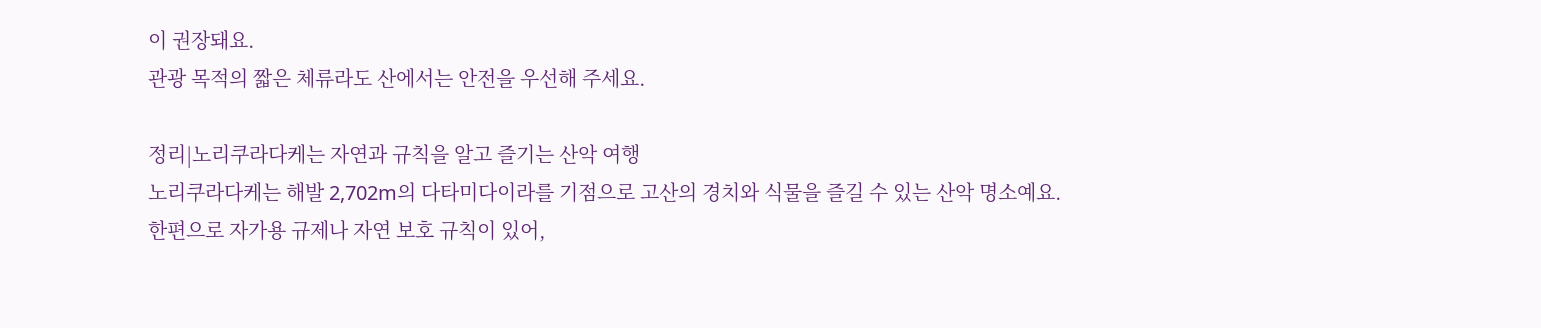이 권장돼요.
관광 목적의 짧은 체류라도 산에서는 안전을 우선해 주세요.

정리|노리쿠라다케는 자연과 규칙을 알고 즐기는 산악 여행
노리쿠라다케는 해발 2,702m의 다타미다이라를 기점으로 고산의 경치와 식물을 즐길 수 있는 산악 명소예요.
한편으로 자가용 규제나 자연 보호 규칙이 있어,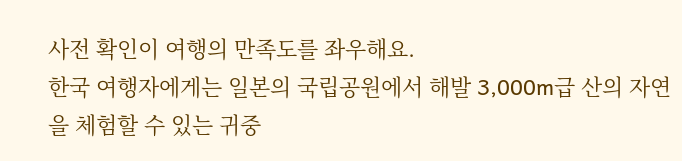사전 확인이 여행의 만족도를 좌우해요.
한국 여행자에게는 일본의 국립공원에서 해발 3,000m급 산의 자연을 체험할 수 있는 귀중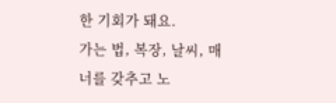한 기회가 돼요.
가는 법, 복장, 날씨, 매너를 갖추고 노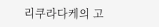리쿠라다케의 고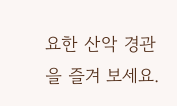요한 산악 경관을 즐겨 보세요.